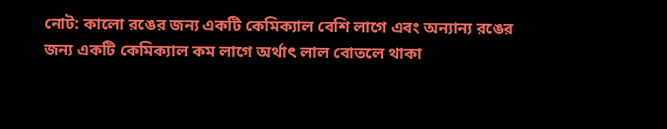নোট: কালো রঙের জন্য একটি কেমিক্যাল বেশি লাগে এবং অন্যান্য রঙের জন্য একটি কেমিক্যাল কম লাগে অর্থাৎ লাল বোতলে থাকা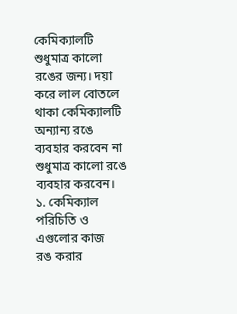কেমিক্যালটি শুধুমাত্র কালো রঙের জন্য। দয়া করে লাল বোতলে থাকা কেমিক্যালটি অন্যান্য রঙে ব্যবহার করবেন না শুধুমাত্র কালো রঙে ব্যবহার করবেন।
১. কেমিক্যাল পরিচিতি ও এগুলোর কাজ
রঙ করার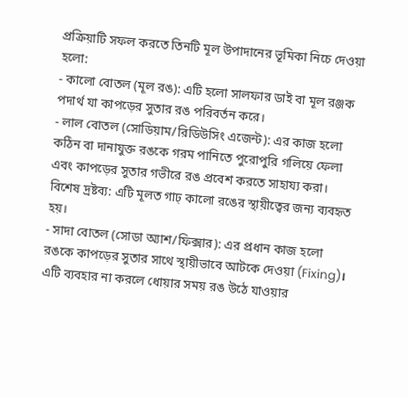প্রক্রিয়াটি সফল করতে তিনটি মূল উপাদানের ভূমিকা নিচে দেওয়া হলো:
- কালো বোতল (মূল রঙ): এটি হলো সালফার ডাই বা মূল রঞ্জক পদার্থ যা কাপড়ের সুতার রঙ পরিবর্তন করে।
- লাল বোতল (সোডিয়াম/রিডিউসিং এজেন্ট): এর কাজ হলো কঠিন বা দানাযুক্ত রঙকে গরম পানিতে পুরোপুরি গলিয়ে ফেলা এবং কাপড়ের সুতার গভীরে রঙ প্রবেশ করতে সাহায্য করা। বিশেষ দ্রষ্টব্য: এটি মূলত গাঢ় কালো রঙের স্থায়ীত্বের জন্য ব্যবহৃত হয়।
- সাদা বোতল (সোডা অ্যাশ/ফিক্সার): এর প্রধান কাজ হলো রঙকে কাপড়ের সুতার সাথে স্থায়ীভাবে আটকে দেওয়া (Fixing)। এটি ব্যবহার না করলে ধোয়ার সময় রঙ উঠে যাওয়ার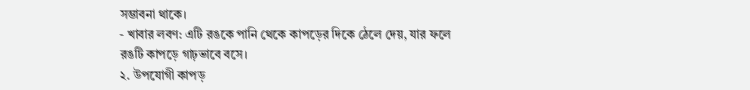সম্ভাবনা থাকে।
- খাবার লবণ: এটি রঙকে পানি থেকে কাপড়ের দিকে ঠেলে দেয়, যার ফলে রঙটি কাপড়ে গাঢ়ভাবে বসে।
২. উপযোগী কাপড়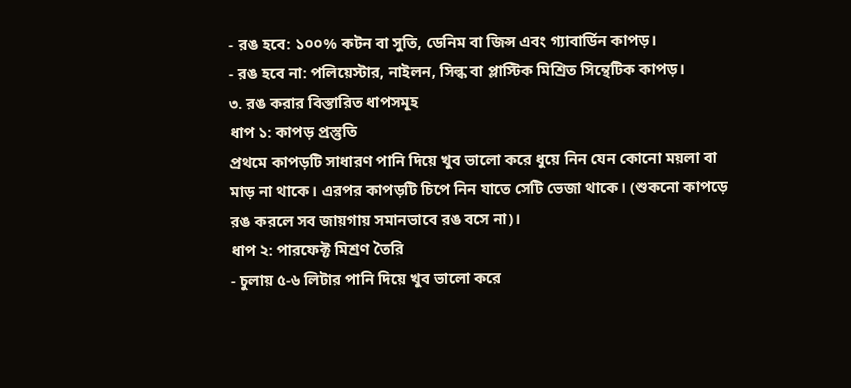- রঙ হবে: ১০০% কটন বা সুতি, ডেনিম বা জিন্স এবং গ্যাবার্ডিন কাপড়।
- রঙ হবে না: পলিয়েস্টার, নাইলন, সিল্ক বা প্লাস্টিক মিশ্রিত সিন্থেটিক কাপড়।
৩. রঙ করার বিস্তারিত ধাপসমূহ
ধাপ ১: কাপড় প্রস্তুতি
প্রথমে কাপড়টি সাধারণ পানি দিয়ে খুব ভালো করে ধুয়ে নিন যেন কোনো ময়লা বা মাড় না থাকে। এরপর কাপড়টি চিপে নিন যাতে সেটি ভেজা থাকে। (শুকনো কাপড়ে রঙ করলে সব জায়গায় সমানভাবে রঙ বসে না)।
ধাপ ২: পারফেক্ট মিশ্রণ তৈরি
- চুলায় ৫-৬ লিটার পানি দিয়ে খুব ভালো করে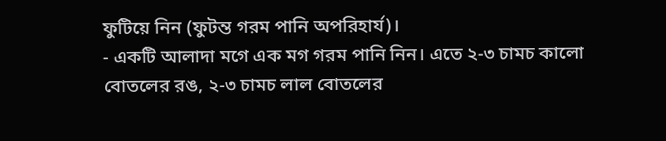ফুটিয়ে নিন (ফুটন্ত গরম পানি অপরিহার্য)।
- একটি আলাদা মগে এক মগ গরম পানি নিন। এতে ২-৩ চামচ কালো বোতলের রঙ, ২-৩ চামচ লাল বোতলের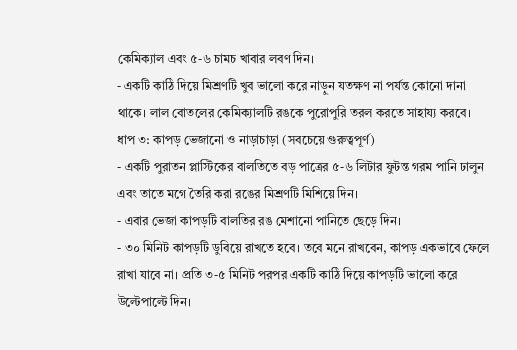কেমিক্যাল এবং ৫-৬ চামচ খাবার লবণ দিন।
- একটি কাঠি দিয়ে মিশ্রণটি খুব ভালো করে নাড়ুন যতক্ষণ না পর্যন্ত কোনো দানা থাকে। লাল বোতলের কেমিক্যালটি রঙকে পুরোপুরি তরল করতে সাহায্য করবে।
ধাপ ৩: কাপড় ভেজানো ও নাড়াচাড়া (সবচেয়ে গুরুত্বপূর্ণ)
- একটি পুরাতন প্লাস্টিকের বালতিতে বড় পাত্রের ৫-৬ লিটার ফুটন্ত গরম পানি ঢালুন এবং তাতে মগে তৈরি করা রঙের মিশ্রণটি মিশিয়ে দিন।
- এবার ভেজা কাপড়টি বালতির রঙ মেশানো পানিতে ছেড়ে দিন।
- ৩০ মিনিট কাপড়টি ডুবিয়ে রাখতে হবে। তবে মনে রাখবেন, কাপড় একভাবে ফেলে রাখা যাবে না। প্রতি ৩-৫ মিনিট পরপর একটি কাঠি দিয়ে কাপড়টি ভালো করে উল্টেপাল্টে দিন।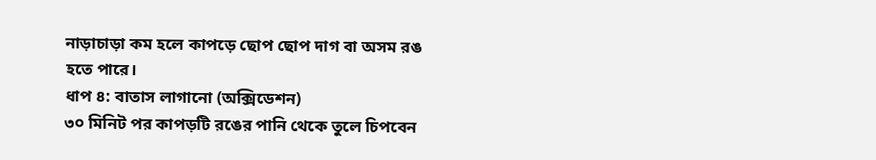নাড়াচাড়া কম হলে কাপড়ে ছোপ ছোপ দাগ বা অসম রঙ হতে পারে।
ধাপ ৪: বাতাস লাগানো (অক্সিডেশন)
৩০ মিনিট পর কাপড়টি রঙের পানি থেকে তুলে চিপবেন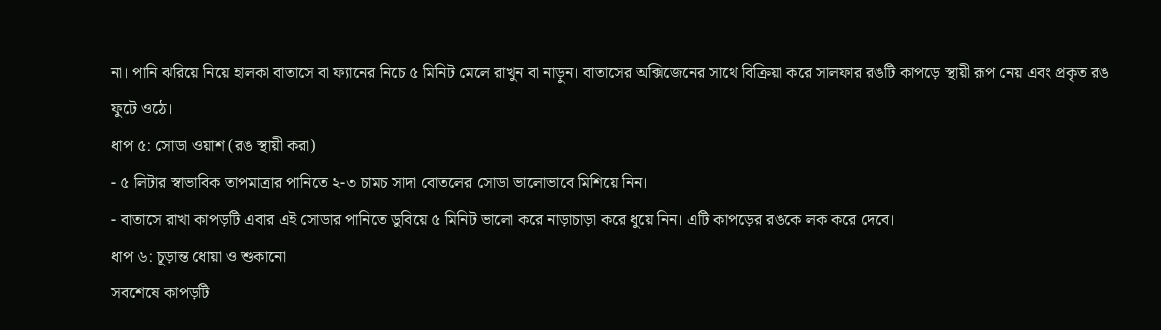না। পানি ঝরিয়ে নিয়ে হালকা বাতাসে বা ফ্যানের নিচে ৫ মিনিট মেলে রাখুন বা নাড়ুন। বাতাসের অক্সিজেনের সাথে বিক্রিয়া করে সালফার রঙটি কাপড়ে স্থায়ী রূপ নেয় এবং প্রকৃত রঙ ফুটে ওঠে।
ধাপ ৫: সোডা ওয়াশ (রঙ স্থায়ী করা)
- ৫ লিটার স্বাভাবিক তাপমাত্রার পানিতে ২-৩ চামচ সাদা বোতলের সোডা ভালোভাবে মিশিয়ে নিন।
- বাতাসে রাখা কাপড়টি এবার এই সোডার পানিতে ডুবিয়ে ৫ মিনিট ভালো করে নাড়াচাড়া করে ধুয়ে নিন। এটি কাপড়ের রঙকে লক করে দেবে।
ধাপ ৬: চূড়ান্ত ধোয়া ও শুকানো
সবশেষে কাপড়টি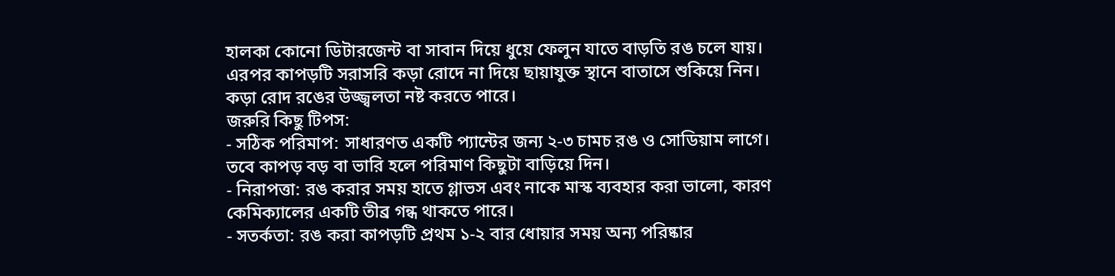হালকা কোনো ডিটারজেন্ট বা সাবান দিয়ে ধুয়ে ফেলুন যাতে বাড়তি রঙ চলে যায়। এরপর কাপড়টি সরাসরি কড়া রোদে না দিয়ে ছায়াযুক্ত স্থানে বাতাসে শুকিয়ে নিন। কড়া রোদ রঙের উজ্জ্বলতা নষ্ট করতে পারে।
জরুরি কিছু টিপস:
- সঠিক পরিমাপ: সাধারণত একটি প্যান্টের জন্য ২-৩ চামচ রঙ ও সোডিয়াম লাগে। তবে কাপড় বড় বা ভারি হলে পরিমাণ কিছুটা বাড়িয়ে দিন।
- নিরাপত্তা: রঙ করার সময় হাতে গ্লাভস এবং নাকে মাস্ক ব্যবহার করা ভালো, কারণ কেমিক্যালের একটি তীব্র গন্ধ থাকতে পারে।
- সতর্কতা: রঙ করা কাপড়টি প্রথম ১-২ বার ধোয়ার সময় অন্য পরিষ্কার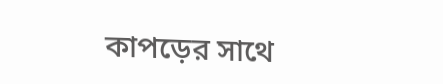কাপড়ের সাথে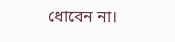ধোবেন না।